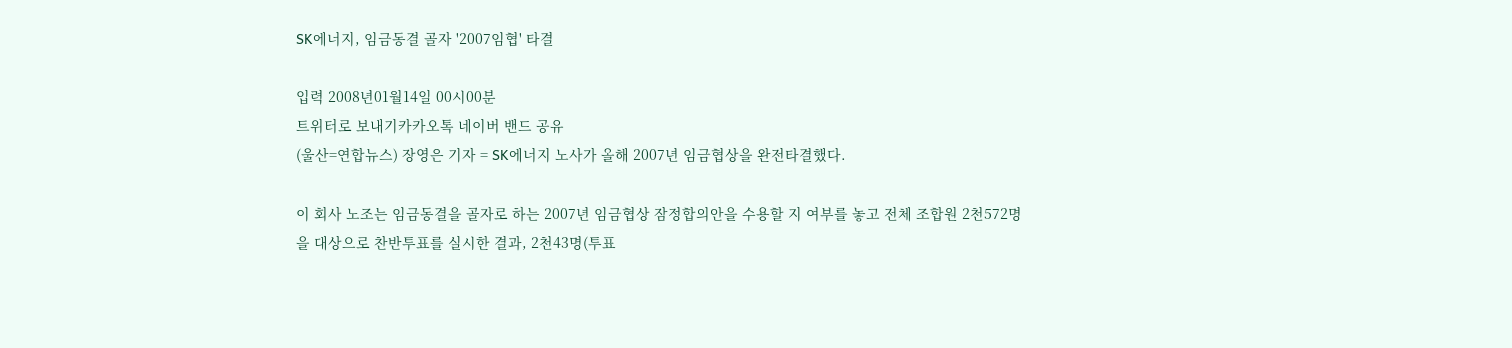SK에너지, 임금동결 골자 '2007임협' 타결

입력 2008년01월14일 00시00분
트위터로 보내기카카오톡 네이버 밴드 공유
(울산=연합뉴스) 장영은 기자 = SK에너지 노사가 올해 2007년 임금협상을 완전타결했다.

이 회사 노조는 임금동결을 골자로 하는 2007년 임금협상 잠정합의안을 수용할 지 여부를 놓고 전체 조합원 2천572명을 대상으로 찬반투표를 실시한 결과, 2천43명(투표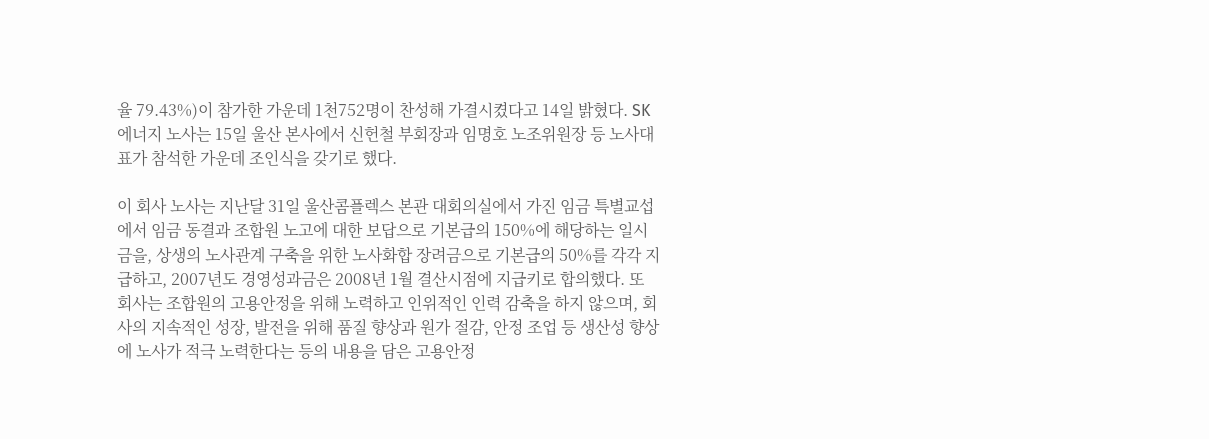율 79.43%)이 참가한 가운데 1천752명이 찬성해 가결시켰다고 14일 밝혔다. SK에너지 노사는 15일 울산 본사에서 신헌철 부회장과 임명호 노조위원장 등 노사대표가 참석한 가운데 조인식을 갖기로 했다.

이 회사 노사는 지난달 31일 울산콤플렉스 본관 대회의실에서 가진 임금 특별교섭에서 임금 동결과 조합원 노고에 대한 보답으로 기본급의 150%에 해당하는 일시금을, 상생의 노사관계 구축을 위한 노사화합 장려금으로 기본급의 50%를 각각 지급하고, 2007년도 경영성과금은 2008년 1월 결산시점에 지급키로 합의했다. 또 회사는 조합원의 고용안정을 위해 노력하고 인위적인 인력 감축을 하지 않으며, 회사의 지속적인 성장, 발전을 위해 품질 향상과 원가 절감, 안정 조업 등 생산성 향상에 노사가 적극 노력한다는 등의 내용을 담은 고용안정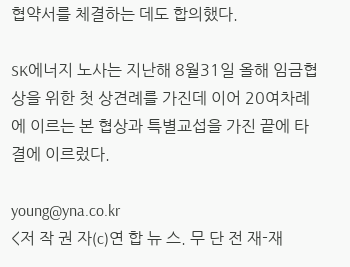협약서를 체결하는 데도 합의했다.

SK에너지 노사는 지난해 8월31일 올해 임금협상을 위한 첫 상견례를 가진데 이어 20여차례에 이르는 본 협상과 특별교섭을 가진 끝에 타결에 이르렀다.

young@yna.co.kr
<저 작 권 자(c)연 합 뉴 스. 무 단 전 재-재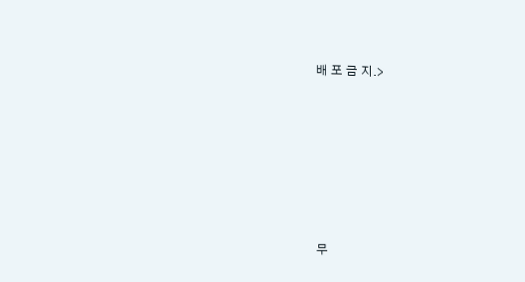배 포 금 지.>







무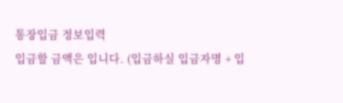통장입금 정보입력
입금할 금액은 입니다. (입금하실 입금자명 + 입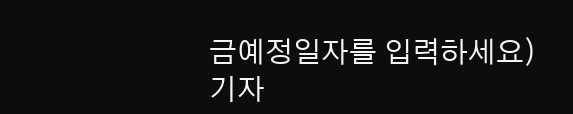금예정일자를 입력하세요)
기자